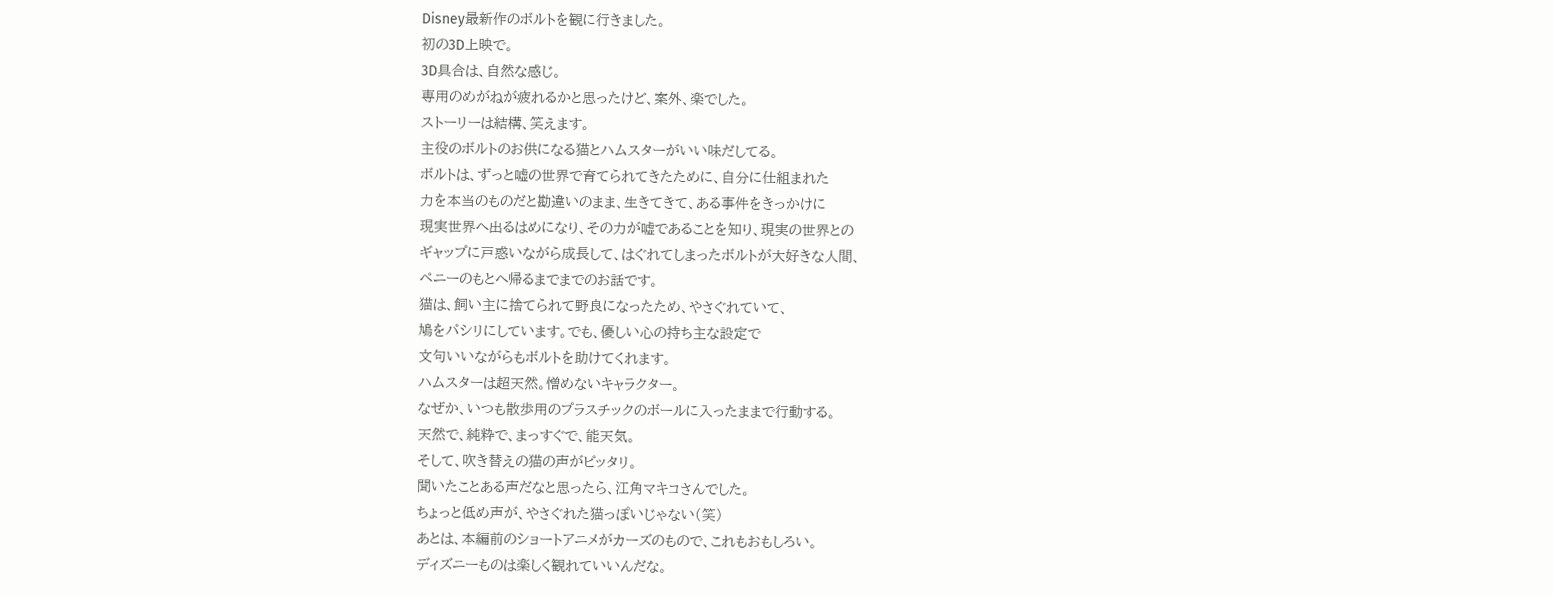Disney最新作のボルトを観に行きました。
初の3D上映で。
3D具合は、自然な感じ。
専用のめがねが疲れるかと思ったけど、案外、楽でした。
ストーリーは結構、笑えます。
主役のボルトのお供になる猫とハムスターがいい味だしてる。
ボルトは、ずっと嘘の世界で育てられてきたために、自分に仕組まれた
力を本当のものだと勘違いのまま、生きてきて、ある事件をきっかけに
現実世界へ出るはめになり、その力が嘘であることを知り、現実の世界との
ギャップに戸惑いながら成長して、はぐれてしまったボルトが大好きな人間、
ペニーのもとへ帰るまでまでのお話です。
猫は、飼い主に捨てられて野良になったため、やさぐれていて、
鳩をパシリにしています。でも、優しい心の持ち主な設定で
文句いいながらもボルトを助けてくれます。
ハムスターは超天然。憎めないキャラクター。
なぜか、いつも散歩用のプラスチックのボールに入ったままで行動する。
天然で、純粋で、まっすぐで、能天気。
そして、吹き替えの猫の声がピッタリ。
聞いたことある声だなと思ったら、江角マキコさんでした。
ちょっと低め声が、やさぐれた猫っぽいじゃない(笑)
あとは、本編前のショートアニメがカーズのもので、これもおもしろい。
ディズニーものは楽しく観れていいんだな。